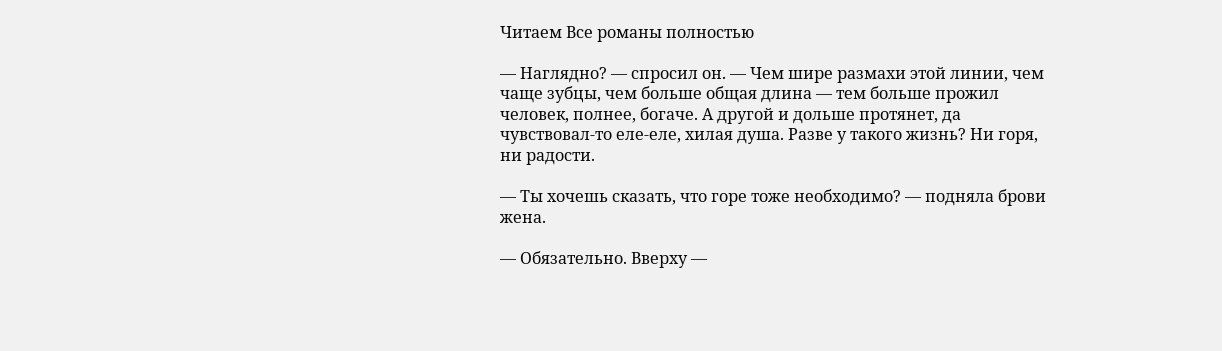Читаем Все романы полностью

— Наглядно? — спросил он. — Чем шире размахи этой линии, чем чаще зубцы, чем больше общая длина — тем больше прожил человек, полнее, богаче. А другой и дольше протянет, да чувствовал-то еле-еле, хилая душа. Разве у такого жизнь? Ни горя, ни радости.

— Ты хочешь сказать, что горе тоже необходимо? — подняла брови жена.

— Обязательно. Вверху —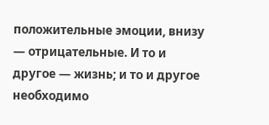положительные эмоции, внизу — отрицательные. И то и другое — жизнь; и то и другое необходимо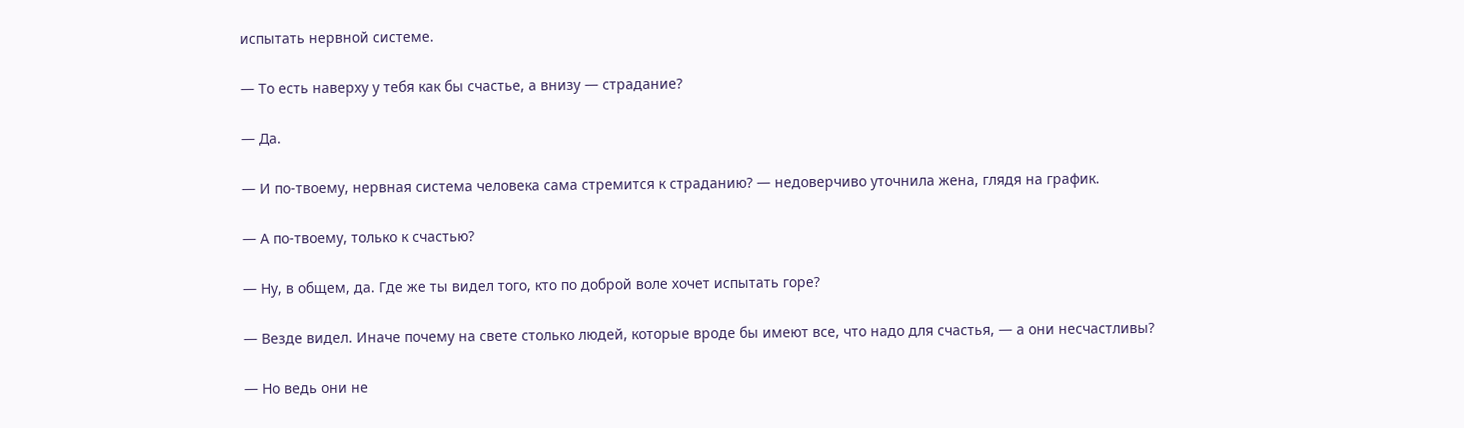испытать нервной системе.

— То есть наверху у тебя как бы счастье, а внизу — страдание?

— Да.

— И по-твоему, нервная система человека сама стремится к страданию? — недоверчиво уточнила жена, глядя на график.

— А по-твоему, только к счастью?

— Ну, в общем, да. Где же ты видел того, кто по доброй воле хочет испытать горе?

— Везде видел. Иначе почему на свете столько людей, которые вроде бы имеют все, что надо для счастья, — а они несчастливы?

— Но ведь они не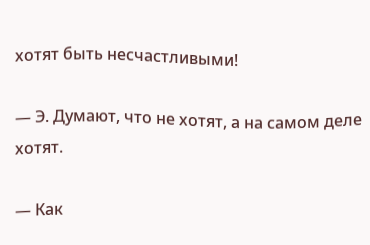хотят быть несчастливыми!

— Э. Думают, что не хотят, а на самом деле хотят.

— Как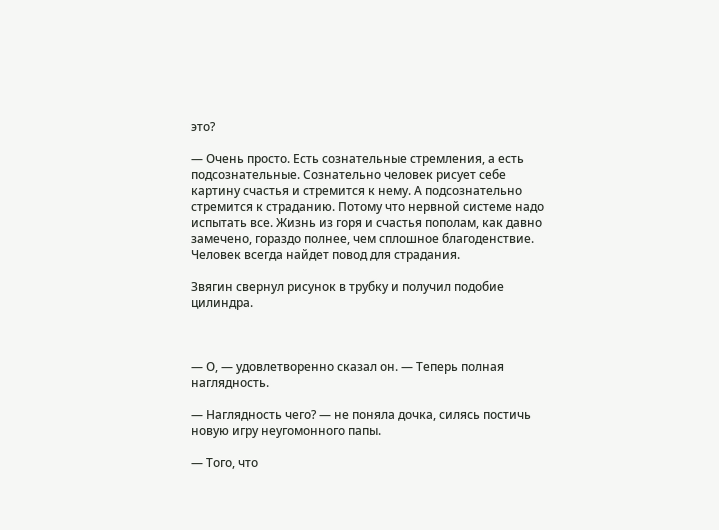это?

— Очень просто. Есть сознательные стремления, а есть подсознательные. Сознательно человек рисует себе картину счастья и стремится к нему. А подсознательно стремится к страданию. Потому что нервной системе надо испытать все. Жизнь из горя и счастья пополам, как давно замечено, гораздо полнее, чем сплошное благоденствие. Человек всегда найдет повод для страдания.

Звягин свернул рисунок в трубку и получил подобие цилиндра.



— О, — удовлетворенно сказал он. — Теперь полная наглядность.

— Наглядность чего? — не поняла дочка, силясь постичь новую игру неугомонного папы.

— Того, что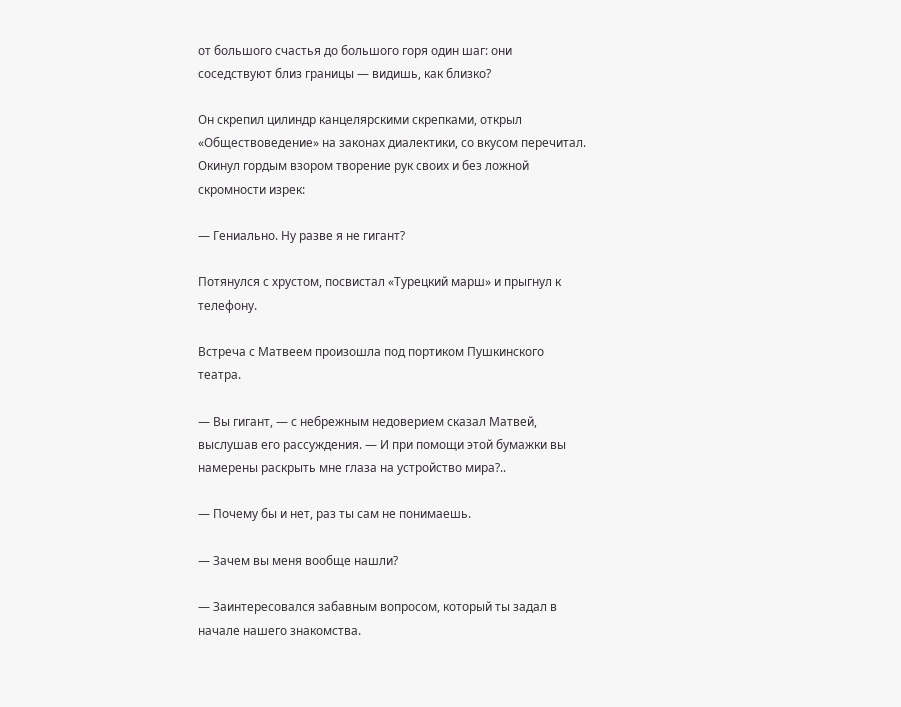от большого счастья до большого горя один шаг: они соседствуют близ границы — видишь, как близко?

Он скрепил цилиндр канцелярскими скрепками, открыл «Обществоведение» на законах диалектики, со вкусом перечитал. Окинул гордым взором творение рук своих и без ложной скромности изрек:

— Гениально. Ну разве я не гигант?

Потянулся с хрустом, посвистал «Турецкий марш» и прыгнул к телефону.

Встреча с Матвеем произошла под портиком Пушкинского театра.

— Вы гигант, — с небрежным недоверием сказал Матвей, выслушав его рассуждения. — И при помощи этой бумажки вы намерены раскрыть мне глаза на устройство мира?..

— Почему бы и нет, раз ты сам не понимаешь.

— Зачем вы меня вообще нашли?

— Заинтересовался забавным вопросом, который ты задал в начале нашего знакомства.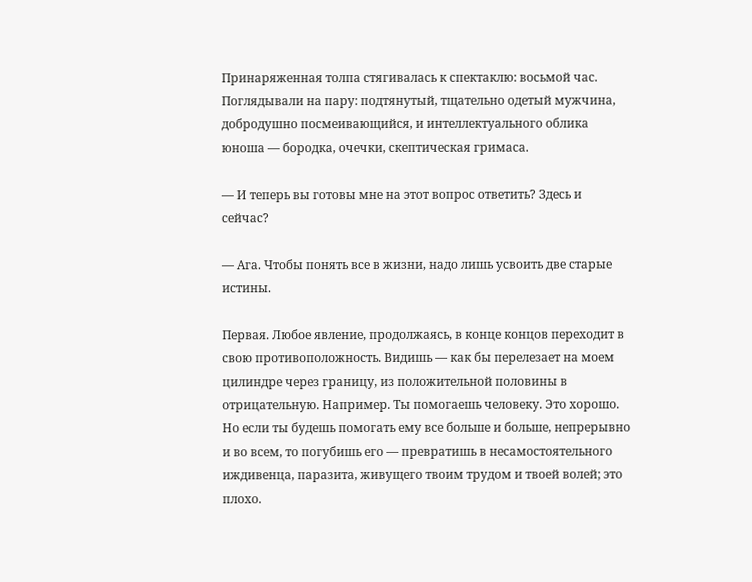Принаряженная толпа стягивалась к спектаклю: восьмой час. Поглядывали на пару: подтянутый, тщательно одетый мужчина, добродушно посмеивающийся, и интеллектуального облика юноша — бородка, очечки, скептическая гримаса.

— И теперь вы готовы мне на этот вопрос ответить? Здесь и сейчас?

— Ага. Чтобы понять все в жизни, надо лишь усвоить две старые истины.

Первая. Любое явление, продолжаясь, в конце концов переходит в свою противоположность. Видишь — как бы перелезает на моем цилиндре через границу, из положительной половины в отрицательную. Например. Ты помогаешь человеку. Это хорошо. Но если ты будешь помогать ему все больше и больше, непрерывно и во всем, то погубишь его — превратишь в несамостоятельного иждивенца, паразита, живущего твоим трудом и твоей волей; это плохо.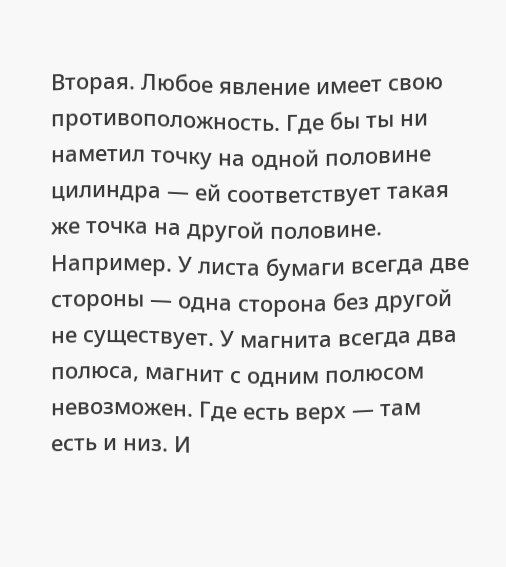Вторая. Любое явление имеет свою противоположность. Где бы ты ни наметил точку на одной половине цилиндра — ей соответствует такая же точка на другой половине. Например. У листа бумаги всегда две стороны — одна сторона без другой не существует. У магнита всегда два полюса, магнит с одним полюсом невозможен. Где есть верх — там есть и низ. И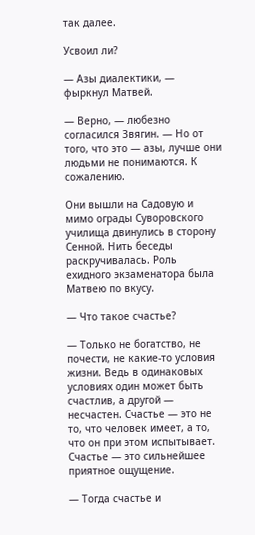так далее.

Усвоил ли?

— Азы диалектики, — фыркнул Матвей.

— Верно, — любезно согласился Звягин. — Но от того, что это — азы, лучше они людьми не понимаются. К сожалению.

Они вышли на Садовую и мимо ограды Суворовского училища двинулись в сторону Сенной. Нить беседы раскручивалась. Роль ехидного экзаменатора была Матвею по вкусу.

— Что такое счастье?

— Только не богатство, не почести, не какие-то условия жизни. Ведь в одинаковых условиях один может быть счастлив, а другой — несчастен. Счастье — это не то, что человек имеет, а то, что он при этом испытывает. Счастье — это сильнейшее приятное ощущение.

— Тогда счастье и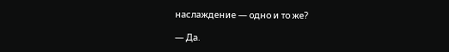наслаждение — одно и то же?

— Да.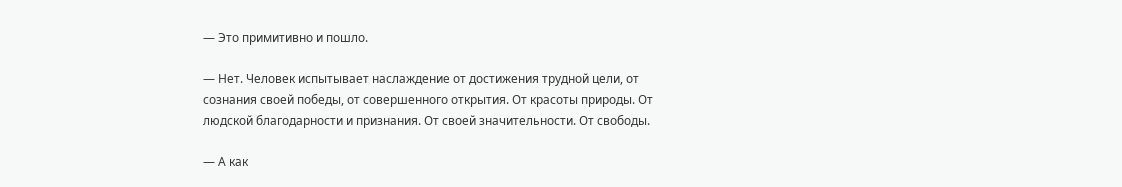— Это примитивно и пошло.

— Нет. Человек испытывает наслаждение от достижения трудной цели, от сознания своей победы, от совершенного открытия. От красоты природы. От людской благодарности и признания. От своей значительности. От свободы.

— А как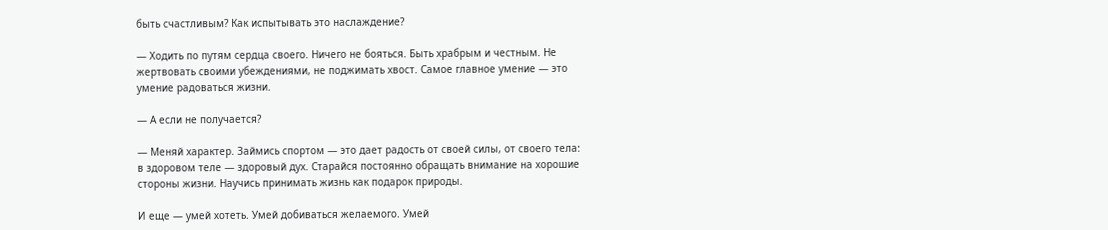быть счастливым? Как испытывать это наслаждение?

— Ходить по путям сердца своего. Ничего не бояться. Быть храбрым и честным. Не жертвовать своими убеждениями, не поджимать хвост. Самое главное умение — это умение радоваться жизни.

— А если не получается?

— Меняй характер. Займись спортом — это дает радость от своей силы, от своего тела: в здоровом теле — здоровый дух. Старайся постоянно обращать внимание на хорошие стороны жизни. Научись принимать жизнь как подарок природы.

И еще — умей хотеть. Умей добиваться желаемого. Умей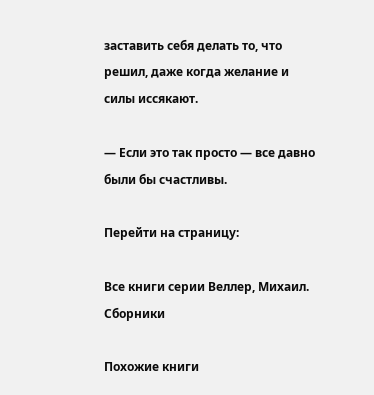заставить себя делать то, что решил, даже когда желание и силы иссякают.

— Если это так просто — все давно были бы счастливы.

Перейти на страницу:

Все книги серии Веллер, Михаил. Сборники

Похожие книги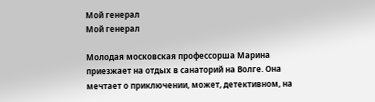Мой генерал
Мой генерал

Молодая московская профессорша Марина приезжает на отдых в санаторий на Волге. Она мечтает о приключении, может, детективном, на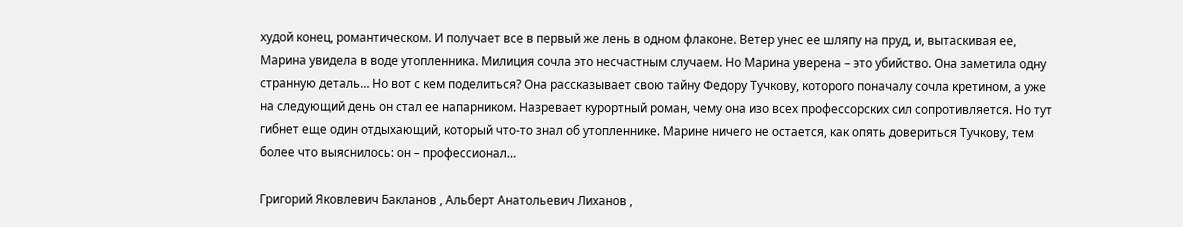худой конец, романтическом. И получает все в первый же лень в одном флаконе. Ветер унес ее шляпу на пруд, и, вытаскивая ее, Марина увидела в воде утопленника. Милиция сочла это несчастным случаем. Но Марина уверена – это убийство. Она заметила одну странную деталь… Но вот с кем поделиться? Она рассказывает свою тайну Федору Тучкову, которого поначалу сочла кретином, а уже на следующий день он стал ее напарником. Назревает курортный роман, чему она изо всех профессорских сил сопротивляется. Но тут гибнет еще один отдыхающий, который что-то знал об утопленнике. Марине ничего не остается, как опять довериться Тучкову, тем более что выяснилось: он – профессионал…

Григорий Яковлевич Бакланов , Альберт Анатольевич Лиханов ,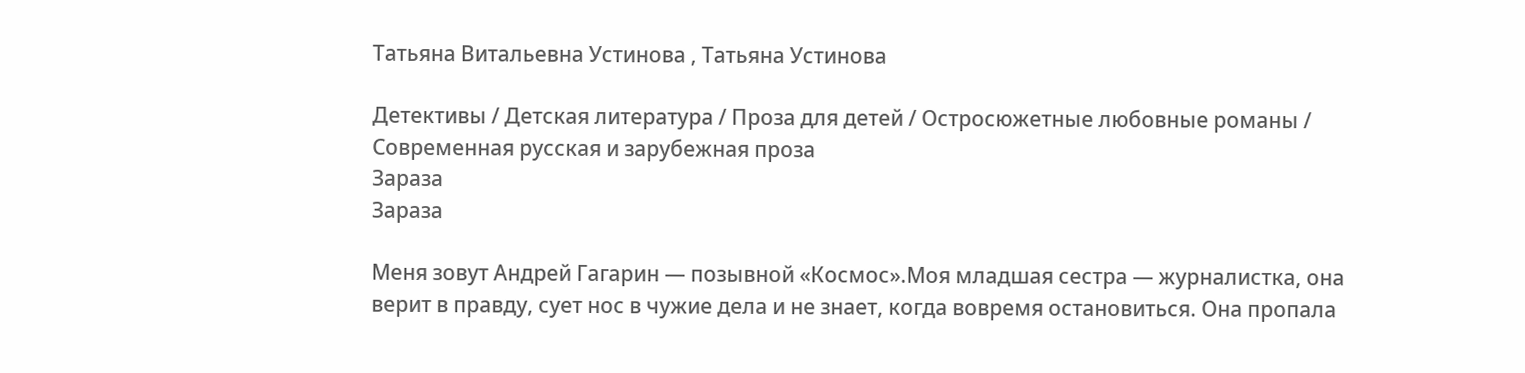Татьяна Витальевна Устинова , Татьяна Устинова

Детективы / Детская литература / Проза для детей / Остросюжетные любовные романы / Современная русская и зарубежная проза
Зараза
Зараза

Меня зовут Андрей Гагарин — позывной «Космос».Моя младшая сестра — журналистка, она верит в правду, сует нос в чужие дела и не знает, когда вовремя остановиться. Она пропала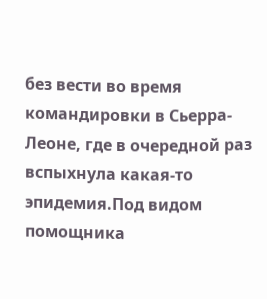без вести во время командировки в Сьерра-Леоне, где в очередной раз вспыхнула какая-то эпидемия.Под видом помощника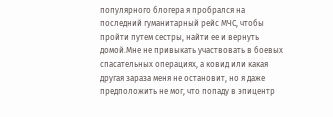популярного блогера я пробрался на последний гуманитарный рейс МЧС, чтобы пройти путем сестры, найти ее и вернуть домой.Мне не привыкать участвовать в боевых спасательных операциях, а ковид или какая другая зараза меня не остановит, но я даже предположить не мог, что попаду в эпицентр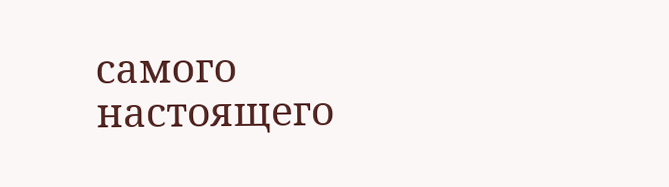самого настоящего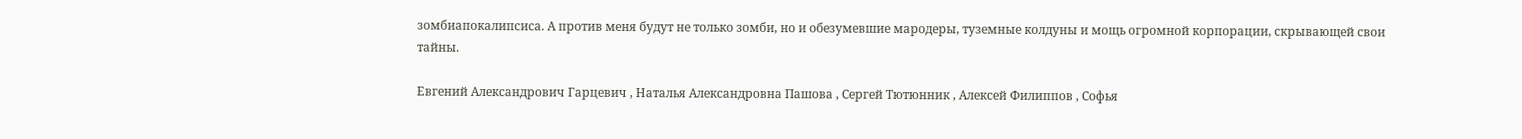зомбиапокалипсиса. А против меня будут не только зомби, но и обезумевшие мародеры, туземные колдуны и мощь огромной корпорации, скрывающей свои тайны.

Евгений Александрович Гарцевич , Наталья Александровна Пашова , Сергей Тютюнник , Алексей Филиппов , Софья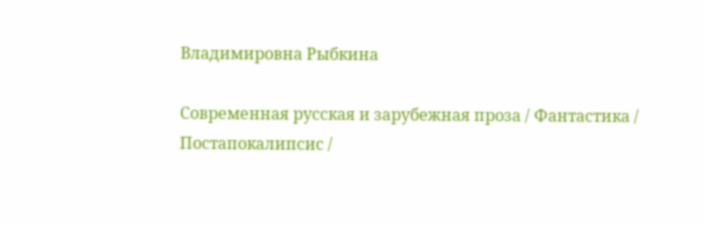Владимировна Рыбкина

Современная русская и зарубежная проза / Фантастика / Постапокалипсис /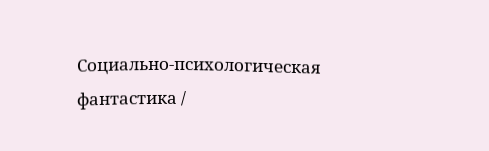Социально-психологическая фантастика /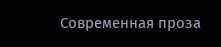Современная проза